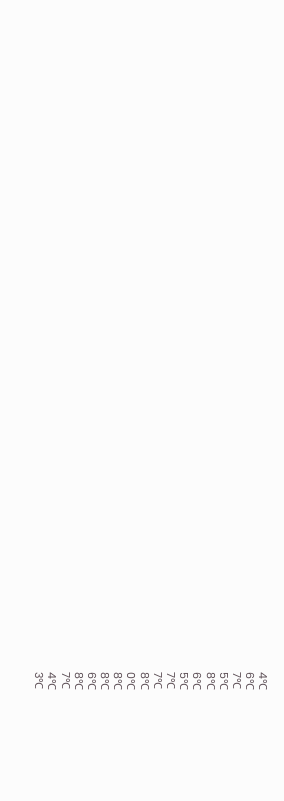4℃
6℃
7℃
5℃
8℃
6℃
5℃
7℃
7℃
8℃
0℃
8℃
8℃
6℃
8℃
7℃
4℃
3℃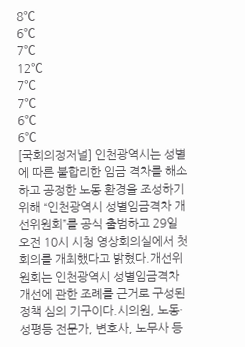8℃
6℃
7℃
12℃
7℃
7℃
6℃
6℃
[국회의정저널] 인천광역시는 성별에 따른 불합리한 임금 격차를 해소하고 공정한 노동 환경을 조성하기 위해 “인천광역시 성별임금격차 개선위원회”를 공식 출범하고 29일 오전 10시 시청 영상회의실에서 첫 회의를 개최했다고 밝혔다.개선위원회는 인천광역시 성별임금격차 개선에 관한 조례를 근거로 구성된 정책 심의 기구이다.시의원, 노동·성평등 전문가, 변호사, 노무사 등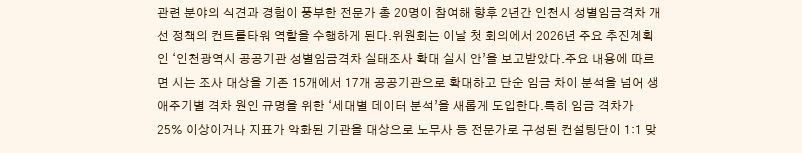관련 분야의 식견과 경험이 풍부한 전문가 총 20명이 참여해 향후 2년간 인천시 성별임금격차 개선 정책의 컨트롤타워 역할을 수행하게 된다.위원회는 이날 첫 회의에서 2026년 주요 추진계획인 ‘인천광역시 공공기관 성별임금격차 실태조사 확대 실시 안’을 보고받았다.주요 내용에 따르면 시는 조사 대상을 기존 15개에서 17개 공공기관으로 확대하고 단순 임금 차이 분석을 넘어 생애주기별 격차 원인 규명을 위한 ‘세대별 데이터 분석’을 새롭게 도입한다.특히 임금 격차가 25% 이상이거나 지표가 악화된 기관을 대상으로 노무사 등 전문가로 구성된 컨설팅단이 1:1 맞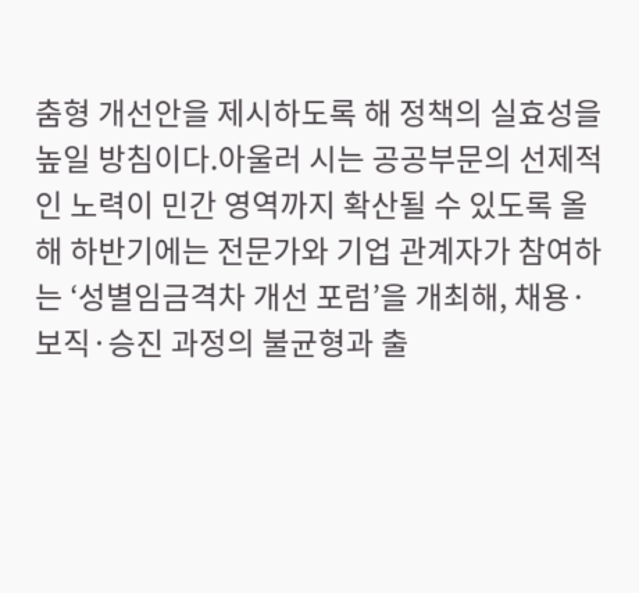춤형 개선안을 제시하도록 해 정책의 실효성을 높일 방침이다.아울러 시는 공공부문의 선제적인 노력이 민간 영역까지 확산될 수 있도록 올해 하반기에는 전문가와 기업 관계자가 참여하는 ‘성별임금격차 개선 포럼’을 개최해, 채용·보직·승진 과정의 불균형과 출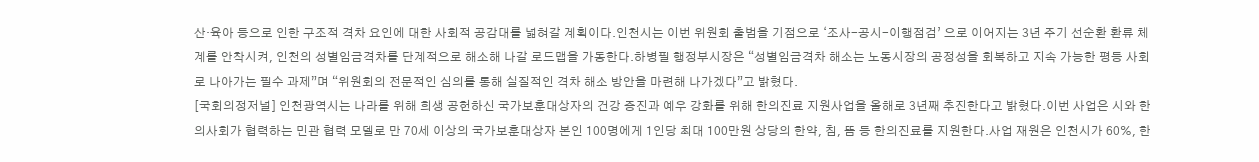산·육아 등으로 인한 구조적 격차 요인에 대한 사회적 공감대를 넓혀갈 계획이다.인천시는 이번 위원회 출범을 기점으로 ‘조사-공시-이행점검’ 으로 이어지는 3년 주기 선순환 환류 체계를 안착시켜, 인천의 성별임금격차를 단계적으로 해소해 나갈 로드맵을 가동한다.하병필 행정부시장은 “성별임금격차 해소는 노동시장의 공정성을 회복하고 지속 가능한 평등 사회로 나아가는 필수 과제”며 “위원회의 전문적인 심의를 통해 실질적인 격차 해소 방안을 마련해 나가겠다”고 밝혔다.
[국회의정저널] 인천광역시는 나라를 위해 희생 공헌하신 국가보훈대상자의 건강 증진과 예우 강화를 위해 한의진료 지원사업을 올해로 3년째 추진한다고 밝혔다.이번 사업은 시와 한의사회가 협력하는 민관 협력 모델로 만 70세 이상의 국가보훈대상자 본인 100명에게 1인당 최대 100만원 상당의 한약, 침, 뜸 등 한의진료를 지원한다.사업 재원은 인천시가 60%, 한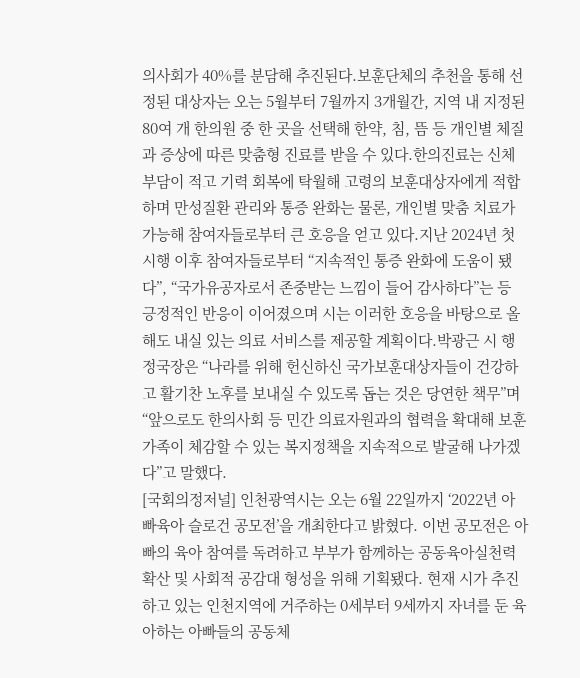의사회가 40%를 분담해 추진된다.보훈단체의 추천을 통해 선정된 대상자는 오는 5월부터 7월까지 3개월간, 지역 내 지정된 80여 개 한의원 중 한 곳을 선택해 한약, 침, 뜸 등 개인별 체질과 증상에 따른 맞춤형 진료를 받을 수 있다.한의진료는 신체 부담이 적고 기력 회복에 탁월해 고령의 보훈대상자에게 적합하며 만성질환 관리와 통증 완화는 물론, 개인별 맞춤 치료가 가능해 참여자들로부터 큰 호응을 얻고 있다.지난 2024년 첫 시행 이후 참여자들로부터 “지속적인 통증 완화에 도움이 됐다”, “국가유공자로서 존중받는 느낌이 들어 감사하다”는 등 긍정적인 반응이 이어졌으며 시는 이러한 호응을 바탕으로 올해도 내실 있는 의료 서비스를 제공할 계획이다.박광근 시 행정국장은 “나라를 위해 헌신하신 국가보훈대상자들이 건강하고 활기찬 노후를 보내실 수 있도록 돕는 것은 당연한 책무”며 “앞으로도 한의사회 등 민간 의료자원과의 협력을 확대해 보훈 가족이 체감할 수 있는 복지정책을 지속적으로 발굴해 나가겠다”고 말했다.
[국회의정저널] 인천광역시는 오는 6월 22일까지 ‘2022년 아빠육아 슬로건 공모전’을 개최한다고 밝혔다. 이번 공모전은 아빠의 육아 참여를 독려하고 부부가 함께하는 공동육아실천력 확산 및 사회적 공감대 형성을 위해 기획됐다. 현재 시가 추진하고 있는 인천지역에 거주하는 0세부터 9세까지 자녀를 둔 육아하는 아빠들의 공동체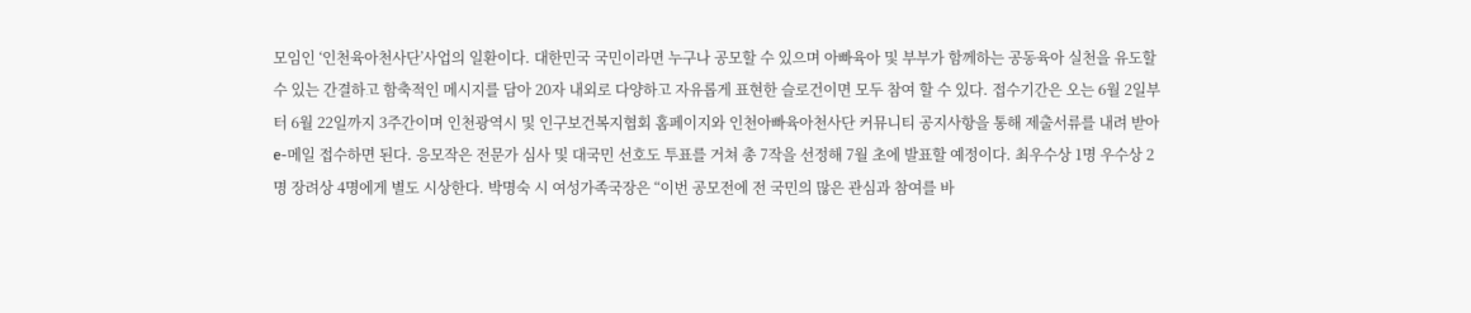모임인 ‘인천육아천사단’사업의 일환이다. 대한민국 국민이라면 누구나 공모할 수 있으며 아빠육아 및 부부가 함께하는 공동육아 실천을 유도할 수 있는 간결하고 함축적인 메시지를 담아 20자 내외로 다양하고 자유롭게 표현한 슬로건이면 모두 참여 할 수 있다. 접수기간은 오는 6월 2일부터 6월 22일까지 3주간이며 인천광역시 및 인구보건복지협회 홈페이지와 인천아빠육아천사단 커뮤니티 공지사항을 통해 제출서류를 내려 받아 e-메일 접수하면 된다. 응모작은 전문가 심사 및 대국민 선호도 투표를 거쳐 총 7작을 선정해 7월 초에 발표할 예정이다. 최우수상 1명 우수상 2명 장려상 4명에게 별도 시상한다. 박명숙 시 여성가족국장은 “이번 공모전에 전 국민의 많은 관심과 참여를 바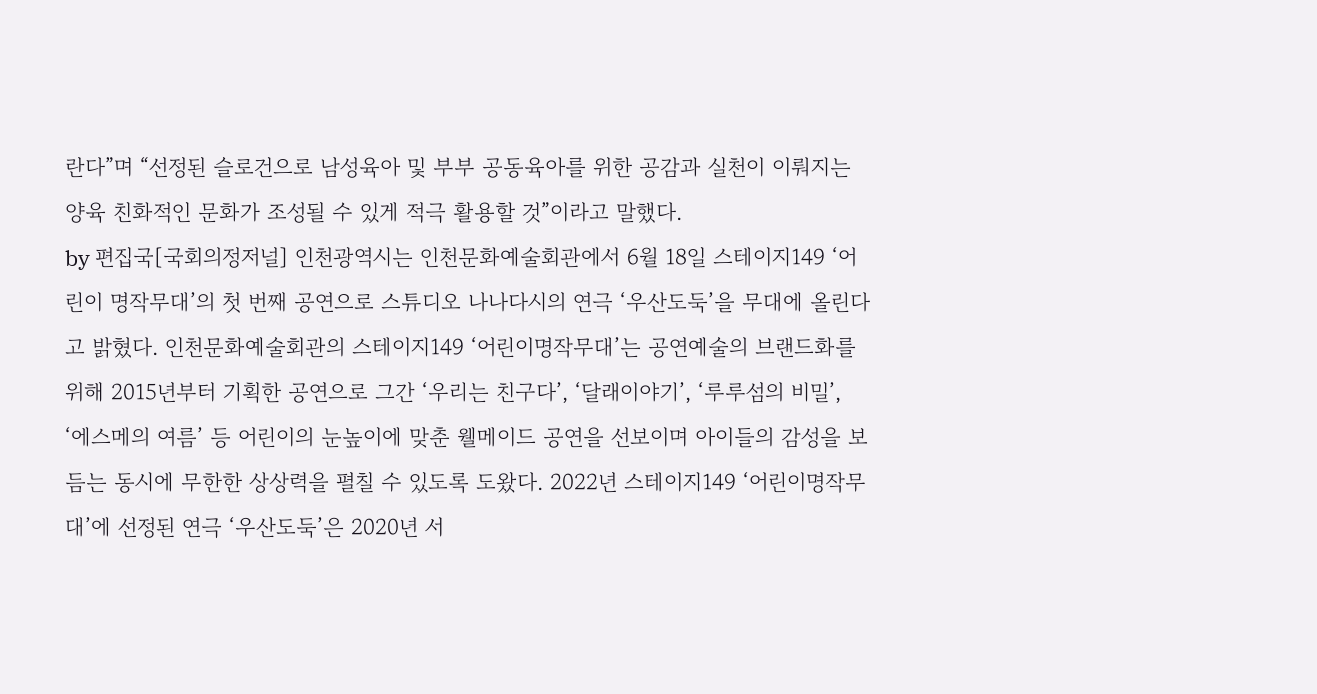란다”며 “선정된 슬로건으로 남성육아 및 부부 공동육아를 위한 공감과 실천이 이뤄지는 양육 친화적인 문화가 조성될 수 있게 적극 활용할 것”이라고 말했다.
by 편집국[국회의정저널] 인천광역시는 인천문화예술회관에서 6월 18일 스테이지149 ‘어린이 명작무대’의 첫 번째 공연으로 스튜디오 나나다시의 연극 ‘우산도둑’을 무대에 올린다고 밝혔다. 인천문화예술회관의 스테이지149 ‘어린이명작무대’는 공연예술의 브랜드화를 위해 2015년부터 기획한 공연으로 그간 ‘우리는 친구다’, ‘달래이야기’, ‘루루섬의 비밀’, ‘에스메의 여름’ 등 어린이의 눈높이에 맞춘 웰메이드 공연을 선보이며 아이들의 감성을 보듬는 동시에 무한한 상상력을 펼칠 수 있도록 도왔다. 2022년 스테이지149 ‘어린이명작무대’에 선정된 연극 ‘우산도둑’은 2020년 서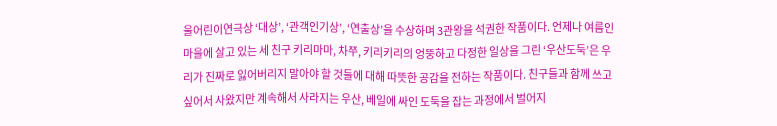울어린이연극상 ‘대상’, ‘관객인기상’, ‘연출상’을 수상하며 3관왕을 석권한 작품이다. 언제나 여름인 마을에 살고 있는 세 친구 키리마마, 차쭈, 키리키리의 엉뚱하고 다정한 일상을 그린 ‘우산도둑’은 우리가 진짜로 잃어버리지 말아야 할 것들에 대해 따뜻한 공감을 전하는 작품이다. 친구들과 함께 쓰고 싶어서 사왔지만 계속해서 사라지는 우산, 베일에 싸인 도둑을 잡는 과정에서 벌어지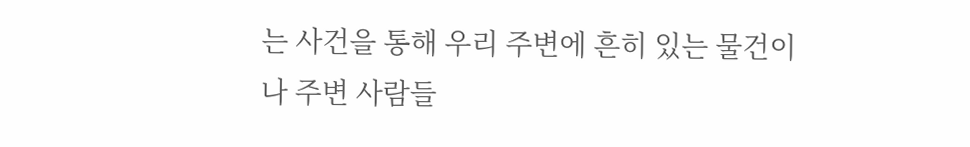는 사건을 통해 우리 주변에 흔히 있는 물건이나 주변 사람들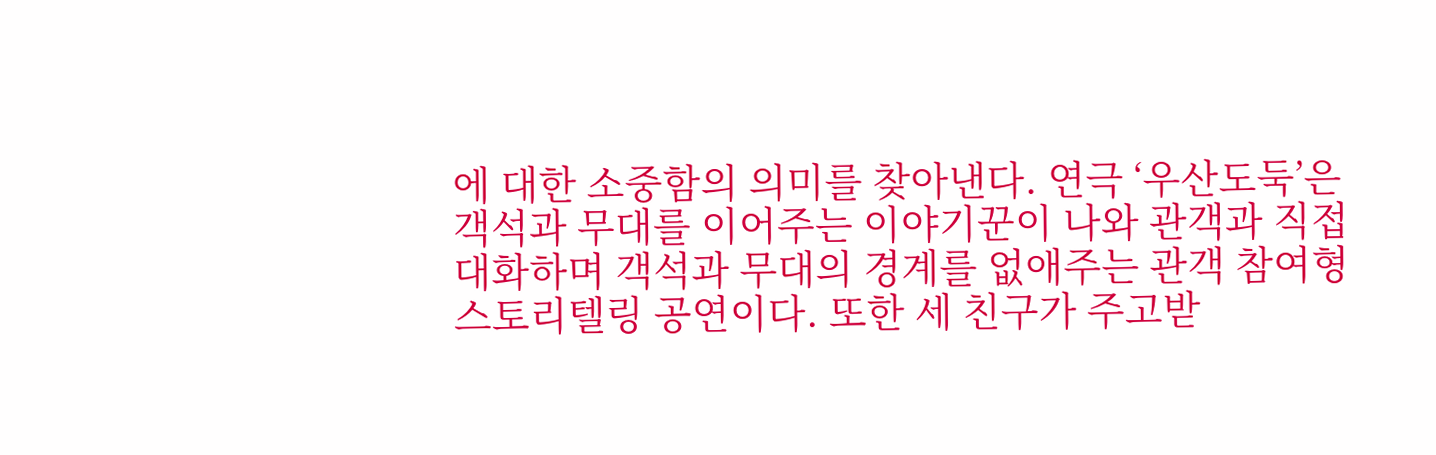에 대한 소중함의 의미를 찾아낸다. 연극 ‘우산도둑’은 객석과 무대를 이어주는 이야기꾼이 나와 관객과 직접 대화하며 객석과 무대의 경계를 없애주는 관객 참여형 스토리텔링 공연이다. 또한 세 친구가 주고받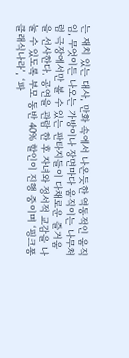는 재치 있는 대사, 만화 속에서 나온듯한 역동적인 움직임, 무엇이든 나오는 가방이나 장면마다 움직이는 나무처럼 극장에서만 볼 수 있는 판타지들이 다채로운 즐거움을 선사한다. 공연을 관람 한 후 자녀와 정서적 교감을 나눌 수 있도록 부모 동반 40% 할인이 진행 중이며 ‘핑크퐁 클래식나라’, ‘파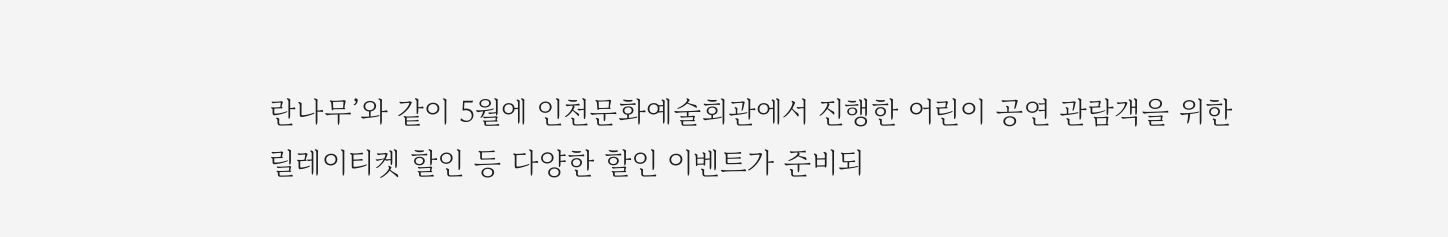란나무’와 같이 5월에 인천문화예술회관에서 진행한 어린이 공연 관람객을 위한 릴레이티켓 할인 등 다양한 할인 이벤트가 준비되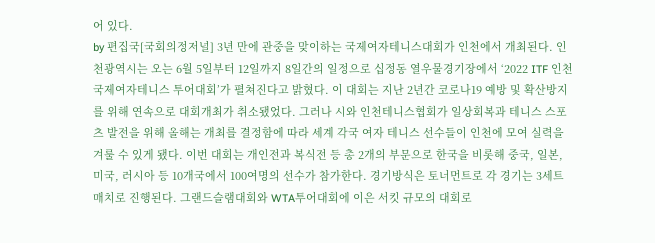어 있다.
by 편집국[국회의정저널] 3년 만에 관중을 맞이하는 국제여자테니스대회가 인천에서 개최된다. 인천광역시는 오는 6월 5일부터 12일까지 8일간의 일정으로 십정동 열우물경기장에서 ‘2022 ITF 인천국제여자테니스 투어대회’가 펼쳐진다고 밝혔다. 이 대회는 지난 2년간 코로나19 예방 및 확산방지를 위해 연속으로 대회개최가 취소됐었다. 그러나 시와 인천테니스협회가 일상회복과 테니스 스포츠 발전을 위해 올해는 개최를 결정함에 따라 세계 각국 여자 테니스 선수들이 인천에 모여 실력을 겨룰 수 있게 됐다. 이번 대회는 개인전과 복식전 등 총 2개의 부문으로 한국을 비롯해 중국, 일본, 미국, 러시아 등 10개국에서 100여명의 선수가 참가한다. 경기방식은 토너먼트로 각 경기는 3세트 매치로 진행된다. 그랜드슬램대회와 WTA투어대회에 이은 서킷 규모의 대회로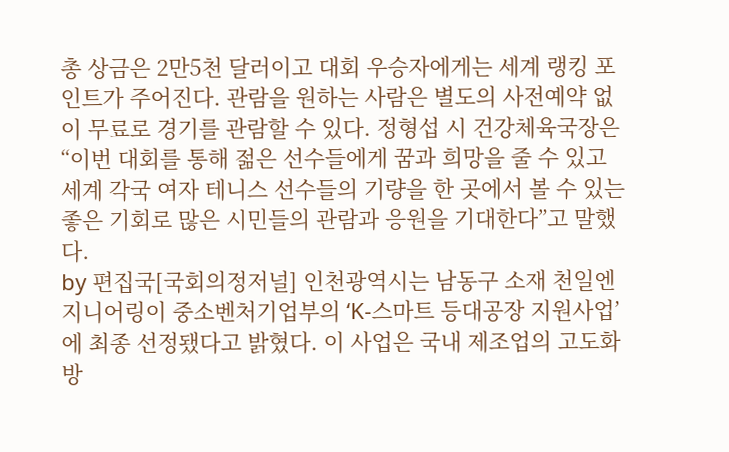총 상금은 2만5천 달러이고 대회 우승자에게는 세계 랭킹 포인트가 주어진다. 관람을 원하는 사람은 별도의 사전예약 없이 무료로 경기를 관람할 수 있다. 정형섭 시 건강체육국장은 “이번 대회를 통해 젊은 선수들에게 꿈과 희망을 줄 수 있고 세계 각국 여자 테니스 선수들의 기량을 한 곳에서 볼 수 있는 좋은 기회로 많은 시민들의 관람과 응원을 기대한다”고 말했다.
by 편집국[국회의정저널] 인천광역시는 남동구 소재 천일엔지니어링이 중소벤처기업부의 ‘K-스마트 등대공장 지원사업’에 최종 선정됐다고 밝혔다. 이 사업은 국내 제조업의 고도화 방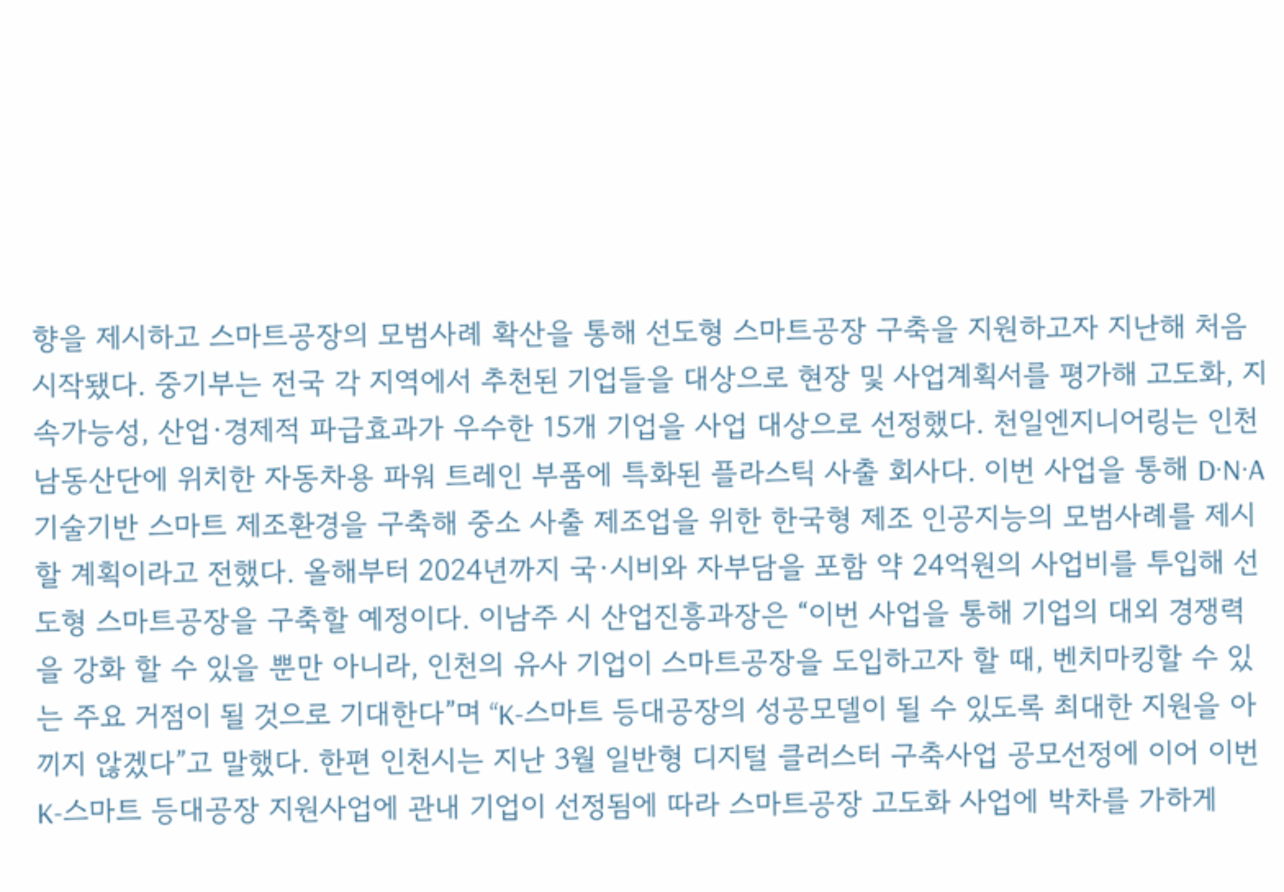향을 제시하고 스마트공장의 모범사례 확산을 통해 선도형 스마트공장 구축을 지원하고자 지난해 처음 시작됐다. 중기부는 전국 각 지역에서 추천된 기업들을 대상으로 현장 및 사업계획서를 평가해 고도화, 지속가능성, 산업·경제적 파급효과가 우수한 15개 기업을 사업 대상으로 선정했다. 천일엔지니어링는 인천 남동산단에 위치한 자동차용 파워 트레인 부품에 특화된 플라스틱 사출 회사다. 이번 사업을 통해 D·N·A 기술기반 스마트 제조환경을 구축해 중소 사출 제조업을 위한 한국형 제조 인공지능의 모범사례를 제시할 계획이라고 전했다. 올해부터 2024년까지 국·시비와 자부담을 포함 약 24억원의 사업비를 투입해 선도형 스마트공장을 구축할 예정이다. 이남주 시 산업진흥과장은 “이번 사업을 통해 기업의 대외 경쟁력을 강화 할 수 있을 뿐만 아니라, 인천의 유사 기업이 스마트공장을 도입하고자 할 때, 벤치마킹할 수 있는 주요 거점이 될 것으로 기대한다”며 “K-스마트 등대공장의 성공모델이 될 수 있도록 최대한 지원을 아끼지 않겠다”고 말했다. 한편 인천시는 지난 3월 일반형 디지털 클러스터 구축사업 공모선정에 이어 이번 K-스마트 등대공장 지원사업에 관내 기업이 선정됨에 따라 스마트공장 고도화 사업에 박차를 가하게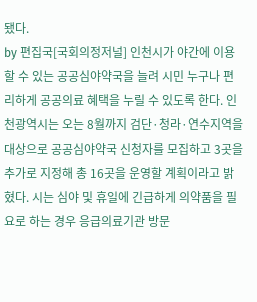됐다.
by 편집국[국회의정저널] 인천시가 야간에 이용할 수 있는 공공심야약국을 늘려 시민 누구나 편리하게 공공의료 혜택을 누릴 수 있도록 한다. 인천광역시는 오는 8월까지 검단·청라·연수지역을 대상으로 공공심야약국 신청자를 모집하고 3곳을 추가로 지정해 총 16곳을 운영할 계획이라고 밝혔다. 시는 심야 및 휴일에 긴급하게 의약품을 필요로 하는 경우 응급의료기관 방문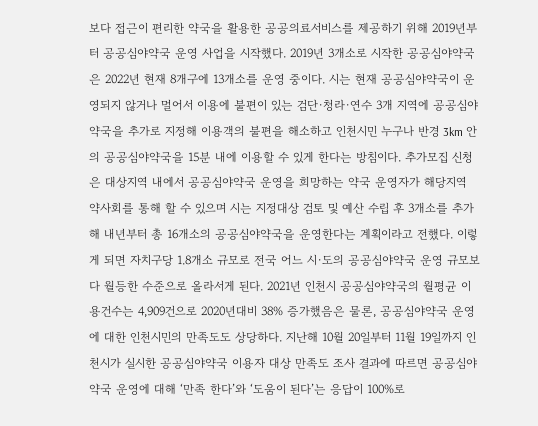보다 접근이 편리한 약국을 활용한 공공의료서비스를 제공하기 위해 2019년부터 공공심야약국 운영 사업을 시작했다. 2019년 3개소로 시작한 공공심야약국은 2022년 현재 8개구에 13개소를 운영 중이다. 시는 현재 공공심야약국이 운영되지 않거나 멀어서 이용에 불편이 있는 검단·청라·연수 3개 지역에 공공심야약국을 추가로 지정해 이용객의 불편을 해소하고 인천시민 누구나 반경 3km 안의 공공심야약국을 15분 내에 이용할 수 있게 한다는 방침이다. 추가모집 신청은 대상지역 내에서 공공심야약국 운영을 희망하는 약국 운영자가 해당지역 약사회를 통해 할 수 있으며 시는 지정대상 검토 및 예산 수립 후 3개소를 추가해 내년부터 총 16개소의 공공심야약국을 운영한다는 계획이라고 전했다. 이렇게 되면 자치구당 1.8개소 규모로 전국 어느 시·도의 공공심야약국 운영 규모보다 월등한 수준으로 올라서게 된다. 2021년 인천시 공공심야약국의 월평균 이용건수는 4,909건으로 2020년대비 38% 증가했음은 물론, 공공심야약국 운영에 대한 인천시민의 만족도도 상당하다. 지난해 10월 20일부터 11월 19일까지 인천시가 실시한 공공심야약국 이용자 대상 만족도 조사 결과에 따르면 공공심야약국 운영에 대해 ‘만족 한다’와 ‘도움이 된다’는 응답이 100%로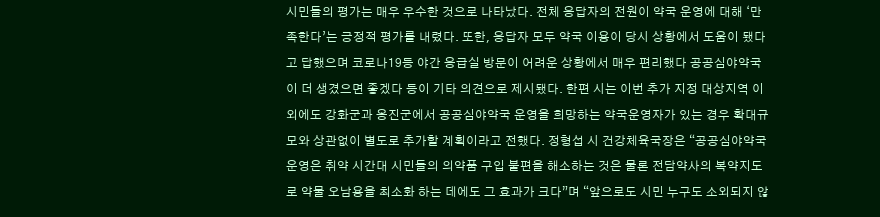시민들의 평가는 매우 우수한 것으로 나타났다. 전체 응답자의 전원이 약국 운영에 대해 ‘만족한다’는 긍정적 평가를 내렸다. 또한, 응답자 모두 약국 이용이 당시 상황에서 도움이 됐다고 답했으며 코로나19등 야간 응급실 방문이 어려운 상황에서 매우 편리했다 공공심야약국이 더 생겼으면 좋겠다 등이 기타 의견으로 제시됐다. 한편 시는 이번 추가 지정 대상지역 이외에도 강화군과 옹진군에서 공공심야약국 운영을 희망하는 약국운영자가 있는 경우 확대규모와 상관없이 별도로 추가할 계획이라고 전했다. 정형섭 시 건강체육국장은 “공공심야약국 운영은 취약 시간대 시민들의 의약품 구입 불편을 해소하는 것은 물론 전담약사의 복약지도로 약물 오남용을 최소화 하는 데에도 그 효과가 크다”며 “앞으로도 시민 누구도 소외되지 않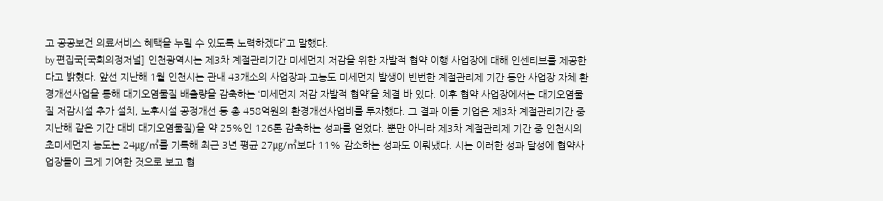고 공공보건 의료서비스 혜택을 누릴 수 있도록 노력하겠다”고 말했다.
by 편집국[국회의정저널] 인천광역시는 제3차 계절관리기간 미세먼지 저감을 위한 자발적 협약 이행 사업장에 대해 인센티브를 제공한다고 밝혔다. 앞선 지난해 1월 인천시는 관내 43개소의 사업장과 고농도 미세먼지 발생이 빈번한 계절관리제 기간 동안 사업장 자체 환경개선사업을 통해 대기오염물질 배출량을 감축하는 ‘미세먼지 저감 자발적 협약’을 체결 바 있다. 이후 협약 사업장에서는 대기오염물질 저감시설 추가 설치, 노후시설 공정개선 등 총 458억원의 환경개선사업비를 투자했다. 그 결과 이들 기업은 제3차 계절관리기간 중 지난해 같은 기간 대비 대기오염물질)을 약 25%인 126톤 감축하는 성과를 얻었다. 뿐만 아니라 제3차 계절관리제 기간 중 인천시의 초미세먼지 농도는 24㎍/㎥를 기록해 최근 3년 평균 27㎍/㎥보다 11% 감소하는 성과도 이뤄냈다. 시는 이러한 성과 달성에 협약사업장들이 크게 기여한 것으로 보고 협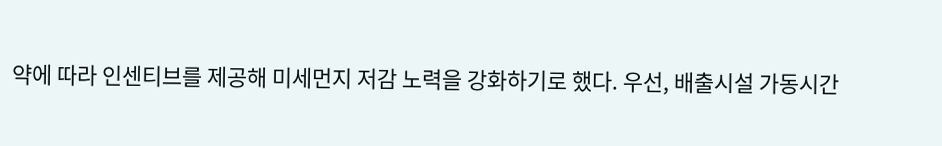약에 따라 인센티브를 제공해 미세먼지 저감 노력을 강화하기로 했다. 우선, 배출시설 가동시간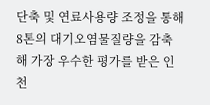단축 및 연료사용량 조정을 통해 8톤의 대기오염물질량을 감축해 가장 우수한 평가를 받은 인천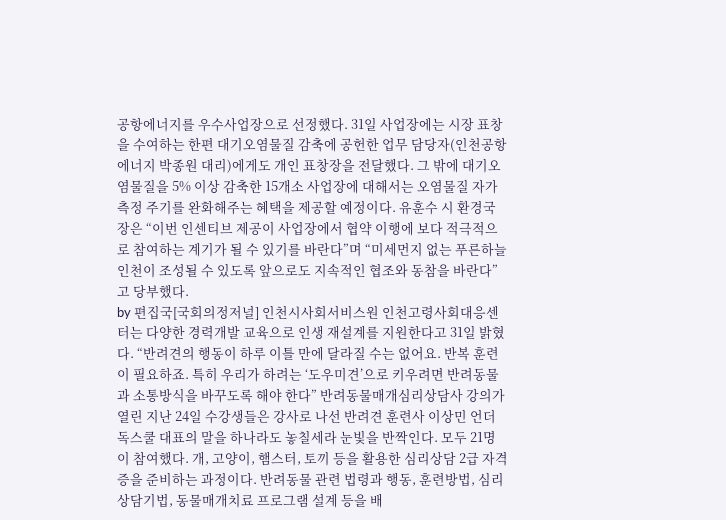공항에너지를 우수사업장으로 선정했다. 31일 사업장에는 시장 표창을 수여하는 한편 대기오염물질 감축에 공헌한 업무 담당자(인천공항에너지 박종원 대리)에게도 개인 표창장을 전달했다. 그 밖에 대기오염물질을 5% 이상 감축한 15개소 사업장에 대해서는 오염물질 자가 측정 주기를 완화해주는 혜택을 제공할 예정이다. 유훈수 시 환경국장은 “이번 인센티브 제공이 사업장에서 협약 이행에 보다 적극적으로 참여하는 계기가 될 수 있기를 바란다”며 “미세먼지 없는 푸른하늘 인천이 조성될 수 있도록 앞으로도 지속적인 협조와 동참을 바란다”고 당부했다.
by 편집국[국회의정저널] 인천시사회서비스원 인천고령사회대응센터는 다양한 경력개발 교육으로 인생 재설계를 지원한다고 31일 밝혔다. “반려견의 행동이 하루 이틀 만에 달라질 수는 없어요. 반복 훈련이 필요하죠. 특히 우리가 하려는 ‘도우미견’으로 키우려면 반려동물과 소통방식을 바꾸도록 해야 한다” 반려동물매개심리상담사 강의가 열린 지난 24일 수강생들은 강사로 나선 반려견 훈련사 이상민 언더독스쿨 대표의 말을 하나라도 놓칠세라 눈빛을 반짝인다. 모두 21명이 참여했다. 개, 고양이, 햄스터, 토끼 등을 활용한 심리상담 2급 자격증을 준비하는 과정이다. 반려동물 관련 법령과 행동, 훈련방법, 심리상담기법, 동물매개치료 프로그램 설계 등을 배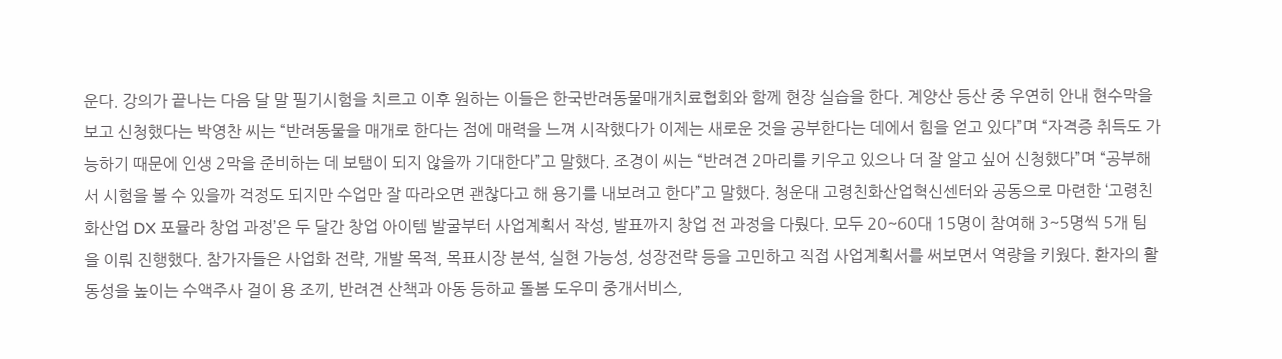운다. 강의가 끝나는 다음 달 말 필기시험을 치르고 이후 원하는 이들은 한국반려동물매개치료협회와 함께 현장 실습을 한다. 계양산 등산 중 우연히 안내 현수막을 보고 신청했다는 박영찬 씨는 “반려동물을 매개로 한다는 점에 매력을 느껴 시작했다가 이제는 새로운 것을 공부한다는 데에서 힘을 얻고 있다”며 “자격증 취득도 가능하기 때문에 인생 2막을 준비하는 데 보탬이 되지 않을까 기대한다”고 말했다. 조경이 씨는 “반려견 2마리를 키우고 있으나 더 잘 알고 싶어 신청했다”며 “공부해서 시험을 볼 수 있을까 걱정도 되지만 수업만 잘 따라오면 괜찮다고 해 용기를 내보려고 한다”고 말했다. 청운대 고령친화산업혁신센터와 공동으로 마련한 ‘고령친화산업 DX 포뮬라 창업 과정’은 두 달간 창업 아이템 발굴부터 사업계획서 작성, 발표까지 창업 전 과정을 다뤘다. 모두 20~60대 15명이 참여해 3~5명씩 5개 팀을 이뤄 진행했다. 참가자들은 사업화 전략, 개발 목적, 목표시장 분석, 실현 가능성, 성장전략 등을 고민하고 직접 사업계획서를 써보면서 역량을 키웠다. 환자의 활동성을 높이는 수액주사 걸이 용 조끼, 반려견 산책과 아동 등하교 돌봄 도우미 중개서비스,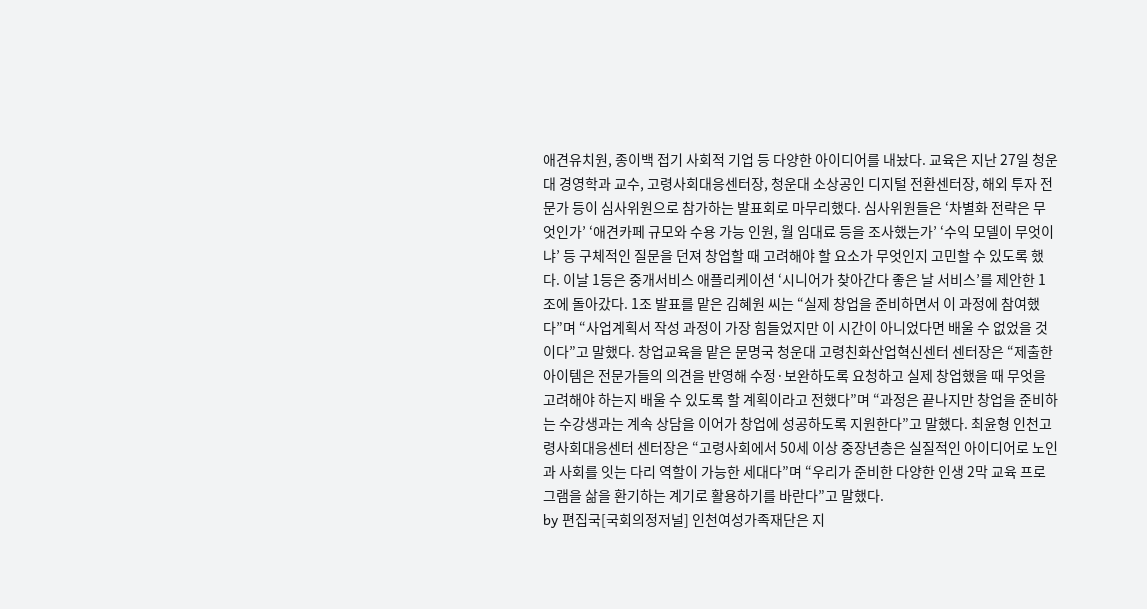애견유치원, 종이백 접기 사회적 기업 등 다양한 아이디어를 내놨다. 교육은 지난 27일 청운대 경영학과 교수, 고령사회대응센터장, 청운대 소상공인 디지털 전환센터장, 해외 투자 전문가 등이 심사위원으로 참가하는 발표회로 마무리했다. 심사위원들은 ‘차별화 전략은 무엇인가’ ‘애견카페 규모와 수용 가능 인원, 월 임대료 등을 조사했는가’ ‘수익 모델이 무엇이냐’ 등 구체적인 질문을 던져 창업할 때 고려해야 할 요소가 무엇인지 고민할 수 있도록 했다. 이날 1등은 중개서비스 애플리케이션 ‘시니어가 찾아간다 좋은 날 서비스’를 제안한 1조에 돌아갔다. 1조 발표를 맡은 김혜원 씨는 “실제 창업을 준비하면서 이 과정에 참여했다”며 “사업계획서 작성 과정이 가장 힘들었지만 이 시간이 아니었다면 배울 수 없었을 것이다”고 말했다. 창업교육을 맡은 문명국 청운대 고령친화산업혁신센터 센터장은 “제출한 아이템은 전문가들의 의견을 반영해 수정·보완하도록 요청하고 실제 창업했을 때 무엇을 고려해야 하는지 배울 수 있도록 할 계획이라고 전했다”며 “과정은 끝나지만 창업을 준비하는 수강생과는 계속 상담을 이어가 창업에 성공하도록 지원한다”고 말했다. 최윤형 인천고령사회대응센터 센터장은 “고령사회에서 50세 이상 중장년층은 실질적인 아이디어로 노인과 사회를 잇는 다리 역할이 가능한 세대다”며 “우리가 준비한 다양한 인생 2막 교육 프로그램을 삶을 환기하는 계기로 활용하기를 바란다”고 말했다.
by 편집국[국회의정저널] 인천여성가족재단은 지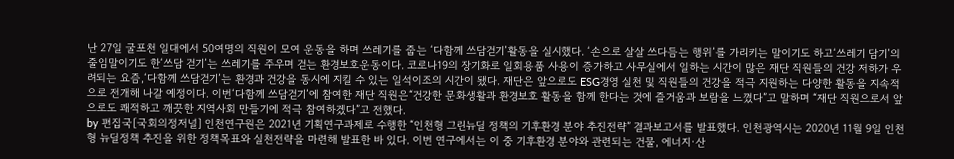난 27일 굴포천 일대에서 50여명의 직원이 모여 운동을 하며 쓰레기를 줍는 ‘다함께 쓰담걷기’활동을 실시했다. ‘손으로 살살 쓰다듬는 행위’를 가리키는 말이기도 하고‘쓰레기 담기’의 줄임말이기도 한‘쓰담 걷기’는 쓰레기를 주우며 걷는 환경보호운동이다. 코로나19의 장기화로 일회용품 사용이 증가하고 사무실에서 일하는 시간이 많은 재단 직원들의 건강 저하가 우려되는 요즘,‘다함께 쓰담걷기’는 환경과 건강을 동시에 지킬 수 있는 일석이조의 시간이 됐다. 재단은 앞으로도 ESG경영 실천 및 직원들의 건강을 적극 지원하는 다양한 활동을 지속적으로 전개해 나갈 예정이다. 이번‘다함께 쓰담걷기’에 참여한 재단 직원은“건강한 문화생활과 환경보호 활동을 함께 한다는 것에 즐거움과 보람을 느꼈다”고 말하며 “재단 직원으로서 앞으로도 쾌적하고 깨끗한 지역사회 만들기에 적극 참여하겠다”고 전했다.
by 편집국[국회의정저널] 인천연구원은 2021년 기획연구과제로 수행한 “인천형 그린뉴딜 정책의 기후환경 분야 추진전략” 결과보고서를 발표했다. 인천광역시는 2020년 11월 9일 인천형 뉴딜정책 추진을 위한 정책목표와 실천전략을 마련해 발표한 바 있다. 이번 연구에서는 이 중 기후환경 분야와 관련되는 건물, 에너지·산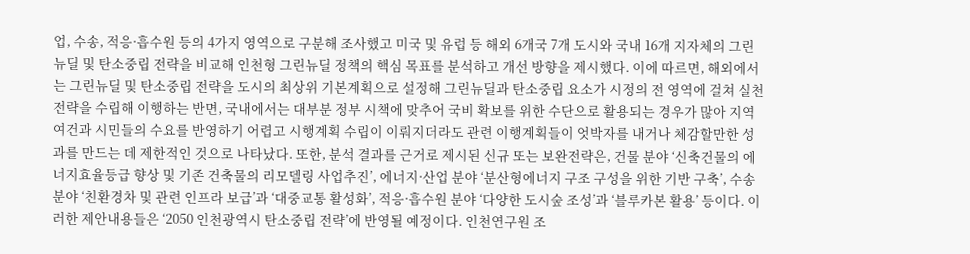업, 수송, 적응·흡수원 등의 4가지 영역으로 구분해 조사했고 미국 및 유럽 등 해외 6개국 7개 도시와 국내 16개 지자체의 그린뉴딜 및 탄소중립 전략을 비교해 인천형 그린뉴딜 정책의 핵심 목표를 분석하고 개선 방향을 제시했다. 이에 따르면, 해외에서는 그린뉴딜 및 탄소중립 전략을 도시의 최상위 기본계획으로 설정해 그린뉴딜과 탄소중립 요소가 시정의 전 영역에 걸쳐 실천전략을 수립해 이행하는 반면, 국내에서는 대부분 정부 시책에 맞추어 국비 확보를 위한 수단으로 활용되는 경우가 많아 지역 여건과 시민들의 수요를 반영하기 어렵고 시행계획 수립이 이뤄지더라도 관련 이행계획들이 엇박자를 내거나 체감할만한 성과를 만드는 데 제한적인 것으로 나타났다. 또한, 분석 결과를 근거로 제시된 신규 또는 보완전략은, 건물 분야 ‘신축건물의 에너지효율등급 향상 및 기존 건축물의 리모델링 사업추진’, 에너지·산업 분야 ‘분산형에너지 구조 구성을 위한 기반 구축’, 수송 분야 ‘친환경차 및 관련 인프라 보급’과 ‘대중교통 활성화’, 적응·흡수원 분야 ‘다양한 도시숲 조성’과 ‘블루카본 활용’ 등이다. 이러한 제안내용들은 ‘2050 인천광역시 탄소중립 전략’에 반영될 예정이다. 인천연구원 조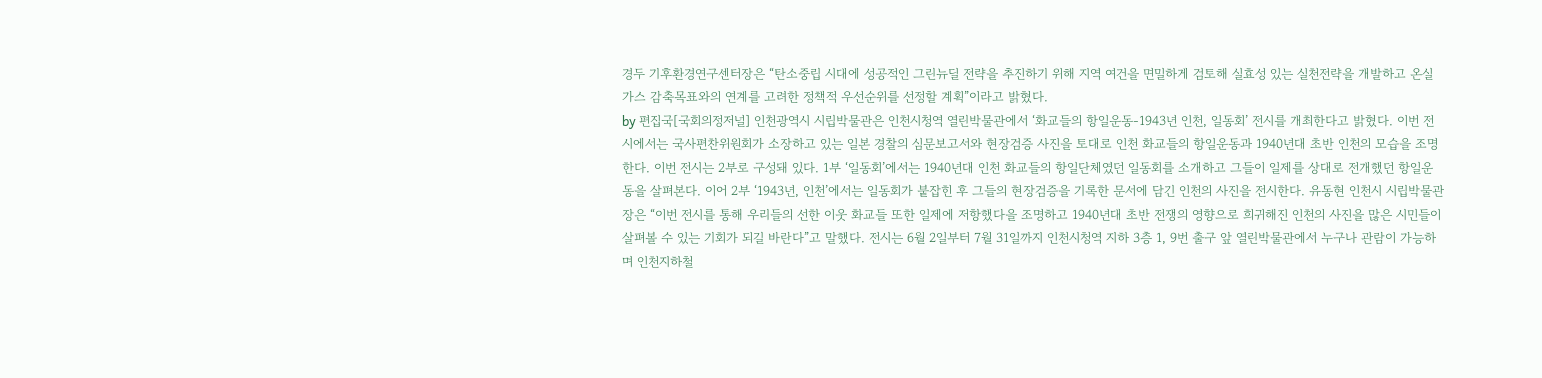경두 기후환경연구센터장은 “탄소중립 시대에 성공적인 그린뉴딜 전략을 추진하기 위해 지역 여건을 면밀하게 검토해 실효성 있는 실천전략을 개발하고 온실가스 감축목표와의 연계를 고려한 정책적 우선순위를 선정할 계획”이라고 밝혔다.
by 편집국[국회의정저널] 인천광역시 시립박물관은 인천시청역 열린박물관에서 ‘화교들의 항일운동-1943년 인천, 일동회’ 전시를 개최한다고 밝혔다. 이번 전시에서는 국사편찬위원회가 소장하고 있는 일본 경찰의 심문보고서와 현장검증 사진을 토대로 인천 화교들의 항일운동과 1940년대 초반 인천의 모습을 조명한다. 이번 전시는 2부로 구성돼 있다. 1부 ‘일동회’에서는 1940년대 인천 화교들의 항일단체였던 일동회를 소개하고 그들이 일제를 상대로 전개했던 항일운동을 살펴본다. 이어 2부 ‘1943년, 인천’에서는 일동회가 붙잡힌 후 그들의 현장검증을 기록한 문서에 담긴 인천의 사진을 전시한다. 유동현 인천시 시립박물관장은 “이번 전시를 통해 우리들의 선한 이웃 화교들 또한 일제에 저항했다을 조명하고 1940년대 초반 전쟁의 영향으로 희귀해진 인천의 사진을 많은 시민들이 살펴볼 수 있는 기회가 되길 바란다”고 말했다. 전시는 6월 2일부터 7월 31일까지 인천시청역 지하 3층 1, 9번 출구 앞 열린박물관에서 누구나 관람이 가능하며 인천지하철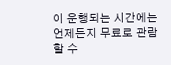이 운행되는 시간에는 언제든지 무료로 관람할 수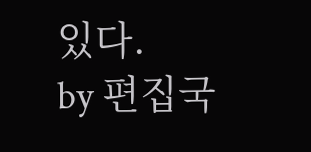있다.
by 편집국